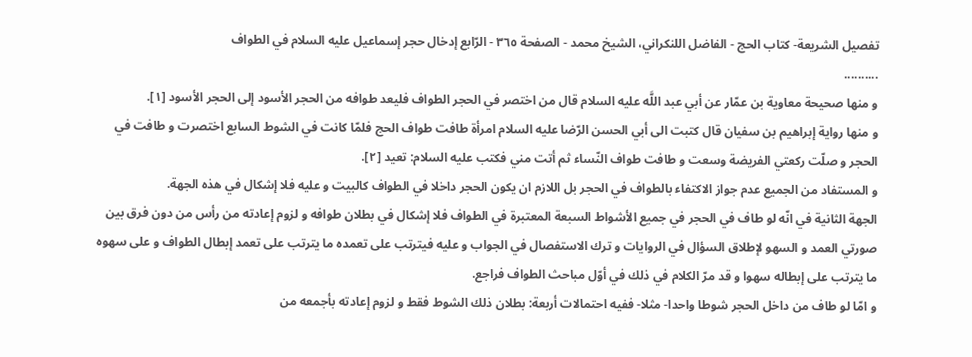تفصيل الشريعة- كتاب الحج - الفاضل اللنكراني، الشيخ محمد - الصفحة ٣٦٥ - الرّابع إدخال حجر إسماعيل عليه السلام في الطواف
..........
و منها صحيحة معاوية بن عمّار عن أبي عبد اللَّه عليه السلام قال من اختصر في الحجر الطواف فليعد طوافه من الحجر الأسود إلى الحجر الأسود [١].
و منها رواية إبراهيم بن سفيان قال كتبت الى أبي الحسن الرّضا عليه السلام امرأة طافت طواف الحج فلمّا كانت في الشوط السابع اختصرت و طافت في الحجر و صلّت ركعتي الفريضة وسعت و طافت طواف النّساء ثم أتت مني فكتب عليه السلام: تعيد [٢].
و المستفاد من الجميع عدم جواز الاكتفاء بالطواف في الحجر بل اللازم ان يكون الحجر داخلا في الطواف كالبيت و عليه فلا إشكال في هذه الجهة.
الجهة الثانية في انّه لو طاف في الحجر في جميع الأشواط السبعة المعتبرة في الطواف فلا إشكال في بطلان طوافه و لزوم إعادته من رأس من دون فرق بين صورتي العمد و السهو لإطلاق السؤال في الروايات و ترك الاستفصال في الجواب و عليه فيترتب على تعمده ما يترتب على تعمد إبطال الطواف و على سهوه ما يترتب على إبطاله سهوا و قد مرّ الكلام في ذلك في أوّل مباحث الطواف فراجع.
و امّا لو طاف من داخل الحجر شوطا واحدا- مثلا- ففيه احتمالات أربعة: بطلان ذلك الشوط فقط و لزوم إعادته بأجمعه من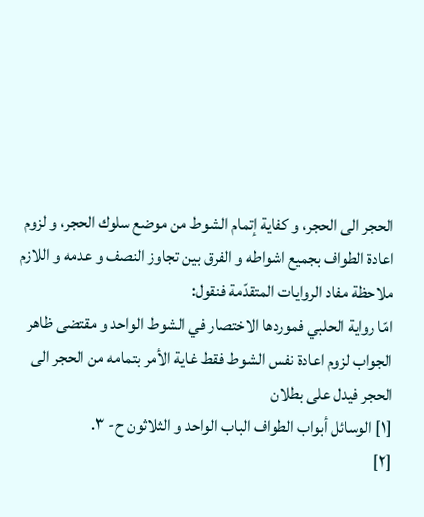الحجر الى الحجر، و كفاية إتمام الشوط من موضع سلوك الحجر، و لزوم اعادة الطواف بجميع اشواطه و الفرق بين تجاوز النصف و عدمه و اللازم ملاحظة مفاد الروايات المتقدّمة فنقول:
امّا رواية الحلبي فموردها الاختصار في الشوط الواحد و مقتضى ظاهر الجواب لزوم اعادة نفس الشوط فقط غاية الأمر بتمامه من الحجر الى الحجر فيدل على بطلان
[١] الوسائل أبواب الطواف الباب الواحد و الثلاثون ح- ٣.
[٢]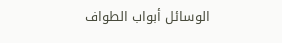الوسائل أبواب الطواف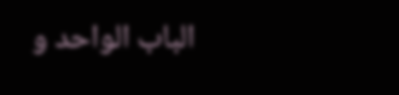الباب الواحد و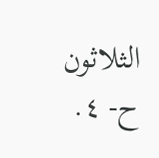الثلاثون ح- ٤.